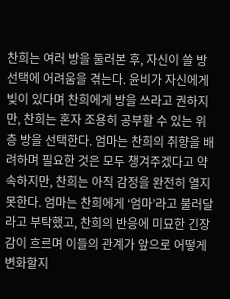찬희는 여러 방을 둘러본 후, 자신이 쓸 방 선택에 어려움을 겪는다. 윤비가 자신에게 빚이 있다며 찬희에게 방을 쓰라고 권하지만, 찬희는 혼자 조용히 공부할 수 있는 위층 방을 선택한다. 엄마는 찬희의 취향을 배려하며 필요한 것은 모두 챙겨주겠다고 약속하지만, 찬희는 아직 감정을 완전히 열지 못한다. 엄마는 찬희에게 ‘엄마’라고 불러달라고 부탁했고, 찬희의 반응에 미묘한 긴장감이 흐르며 이들의 관계가 앞으로 어떻게 변화할지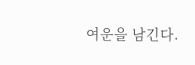여운을 남긴다.